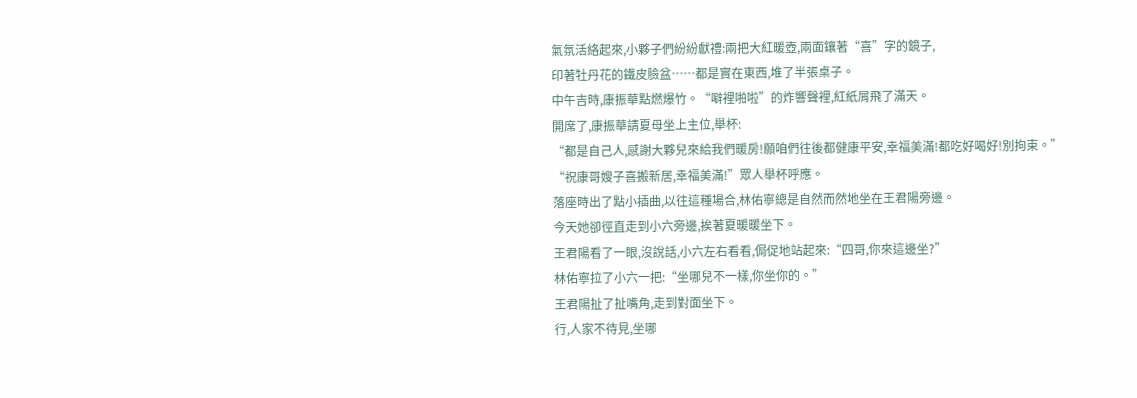氣氛活絡起來,小夥子們紛紛獻禮:兩把大紅暖壺,兩面鑲著“喜”字的鏡子,
印著牡丹花的鐵皮臉盆……都是實在東西,堆了半張桌子。
中午吉時,康振華點燃爆竹。“噼裡啪啦”的炸響聲裡,紅紙屑飛了滿天。
開席了,康振華請夏母坐上主位,舉杯:
“都是自己人,感謝大夥兒來給我們暖房!願咱們往後都健康平安,幸福美滿!都吃好喝好!別拘束。”
“祝康哥嫂子喜搬新居,幸福美滿!”眾人舉杯呼應。
落座時出了點小插曲,以往這種場合,林佑寧總是自然而然地坐在王君陽旁邊。
今天她卻徑直走到小六旁邊,挨著夏暖暖坐下。
王君陽看了一眼,沒說話,小六左右看看,侷促地站起來:“四哥,你來這邊坐?”
林佑寧拉了小六一把:“坐哪兒不一樣,你坐你的。”
王君陽扯了扯嘴角,走到對面坐下。
行,人家不待見,坐哪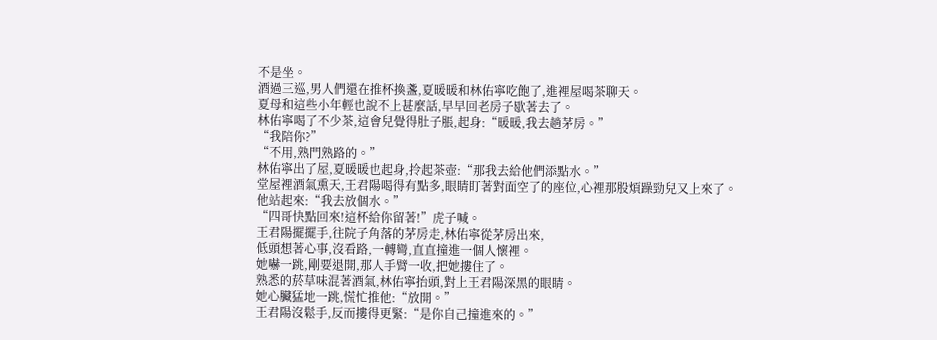不是坐。
酒過三巡,男人們還在推杯換盞,夏暖暖和林佑寧吃飽了,進裡屋喝茶聊天。
夏母和這些小年輕也說不上甚麼話,早早回老房子歇著去了。
林佑寧喝了不少茶,這會兒覺得肚子脹,起身:“暖暖,我去趟茅房。”
“我陪你?”
“不用,熟門熟路的。”
林佑寧出了屋,夏暖暖也起身,拎起茶壺:“那我去給他們添點水。”
堂屋裡酒氣熏天,王君陽喝得有點多,眼睛盯著對面空了的座位,心裡那股煩躁勁兒又上來了。
他站起來:“我去放個水。”
“四哥快點回來!這杯給你留著!”虎子喊。
王君陽擺擺手,往院子角落的茅房走,林佑寧從茅房出來,
低頭想著心事,沒看路,一轉彎,直直撞進一個人懷裡。
她嚇一跳,剛要退開,那人手臂一收,把她摟住了。
熟悉的菸草味混著酒氣,林佑寧抬頭,對上王君陽深黑的眼睛。
她心臟猛地一跳,慌忙推他:“放開。”
王君陽沒鬆手,反而摟得更緊:“是你自己撞進來的。”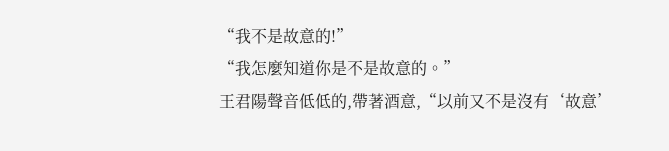“我不是故意的!”
“我怎麼知道你是不是故意的。”
王君陽聲音低低的,帶著酒意,“以前又不是沒有‘故意’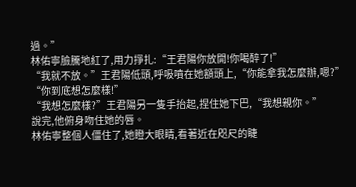過。”
林佑寧臉騰地紅了,用力掙扎:“王君陽你放開!你喝醉了!”
“我就不放。”王君陽低頭,呼吸噴在她額頭上,“你能拿我怎麼辦,嗯?”
“你到底想怎麼樣!”
“我想怎麼樣?”王君陽另一隻手抬起,捏住她下巴,“我想親你。”
說完,他俯身吻住她的唇。
林佑寧整個人僵住了,她瞪大眼睛,看著近在咫尺的睫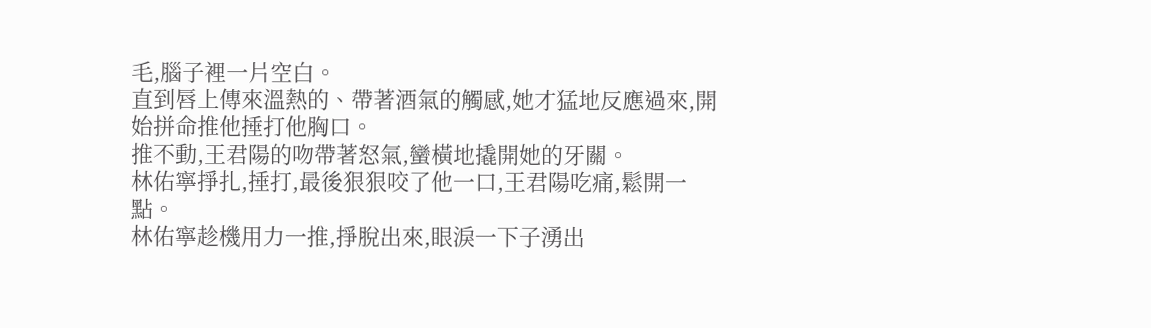毛,腦子裡一片空白。
直到唇上傳來溫熱的、帶著酒氣的觸感,她才猛地反應過來,開始拼命推他捶打他胸口。
推不動,王君陽的吻帶著怒氣,蠻橫地撬開她的牙關。
林佑寧掙扎,捶打,最後狠狠咬了他一口,王君陽吃痛,鬆開一點。
林佑寧趁機用力一推,掙脫出來,眼淚一下子湧出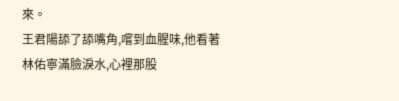來。
王君陽舔了舔嘴角,嚐到血腥味,他看著林佑寧滿臉淚水,心裡那股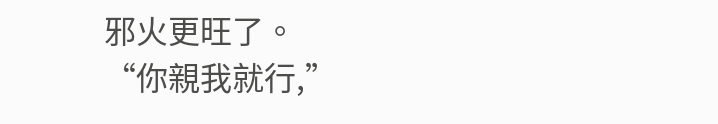邪火更旺了。
“你親我就行,”